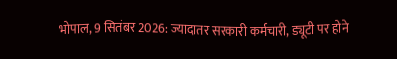भोपाल, 9 सितंबर 2026: ज्यादातर सरकारी कर्मचारी, ड्यूटी पर होने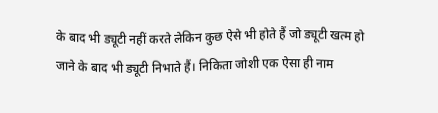के बाद भी ड्यूटी नहीं करते लेकिन कुछ ऐसे भी होते हैं जो ड्यूटी खत्म हो जाने के बाद भी ड्यूटी निभाते हैं। निकिता जोशी एक ऐसा ही नाम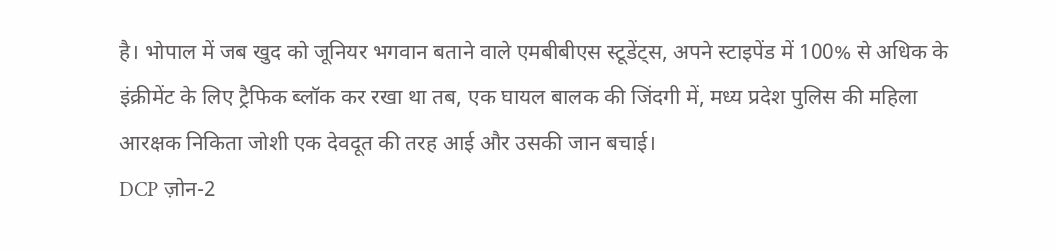है। भोपाल में जब खुद को जूनियर भगवान बताने वाले एमबीबीएस स्टूडेंट्स, अपने स्टाइपेंड में 100% से अधिक के इंक्रीमेंट के लिए ट्रैफिक ब्लॉक कर रखा था तब, एक घायल बालक की जिंदगी में, मध्य प्रदेश पुलिस की महिला आरक्षक निकिता जोशी एक देवदूत की तरह आई और उसकी जान बचाई।
DCP ज़ोन-2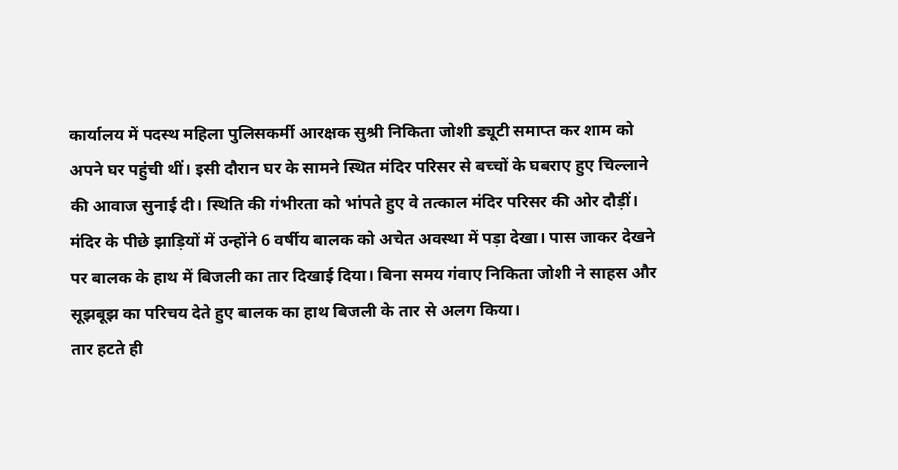कार्यालय में पदस्थ महिला पुलिसकर्मी आरक्षक सुश्री निकिता जोशी ड्यूटी समाप्त कर शाम को अपने घर पहुंची थीं। इसी दौरान घर के सामने स्थित मंदिर परिसर से बच्चों के घबराए हुए चिल्लाने की आवाज सुनाई दी। स्थिति की गंभीरता को भांपते हुए वे तत्काल मंदिर परिसर की ओर दौड़ीं। मंदिर के पीछे झाड़ियों में उन्होंने 6 वर्षीय बालक को अचेत अवस्था में पड़ा देखा। पास जाकर देखने पर बालक के हाथ में बिजली का तार दिखाई दिया। बिना समय गंवाए निकिता जोशी ने साहस और सूझबूझ का परिचय देते हुए बालक का हाथ बिजली के तार से अलग किया।
तार हटते ही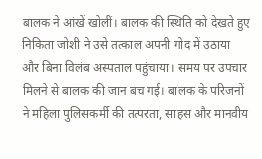बालक ने आंखें खोलीं। बालक की स्थिति को देखते हुए निकिता जोशी ने उसे तत्काल अपनी गोद में उठाया और बिना विलंब अस्पताल पहुंचाया। समय पर उपचार मिलने से बालक की जान बच गई। बालक के परिजनों ने महिला पुलिसकर्मी की तत्परता, साहस और मानवीय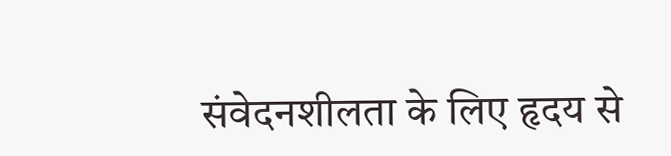संवेदनशीलता के लिए हृदय से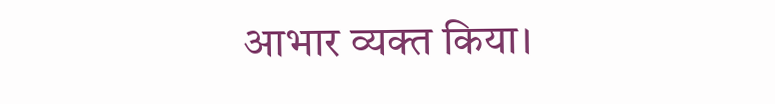आभार व्यक्त किया।